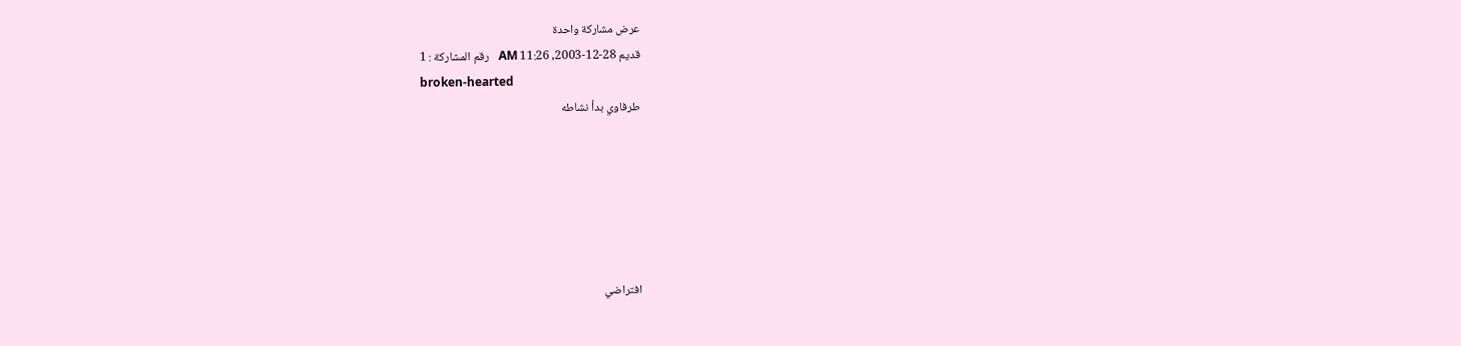عرض مشاركة واحدة
قديم 28-12-2003, 11:26 AM   رقم المشاركة : 1
broken-hearted
طرفاوي بدأ نشاطه






افتراضي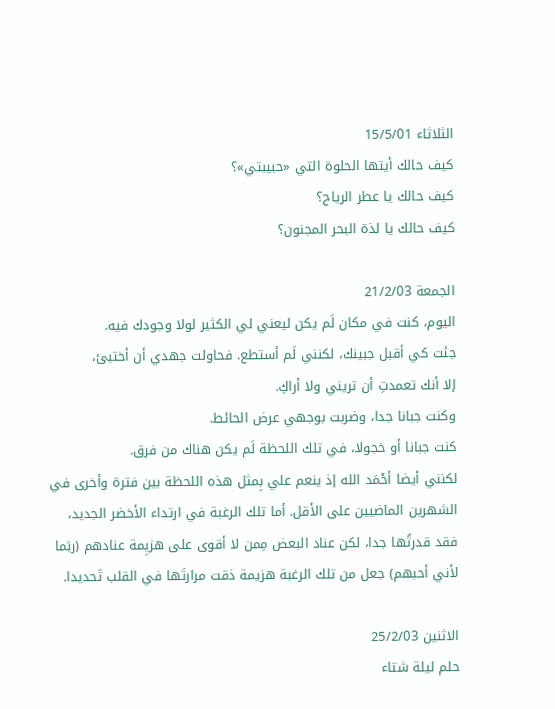الثلاثاء 15/5/01
كيف حالك أيتها الحلوة التي «حبيبتي»؟
كيف حالك يا عطر الرياح؟
كيف حالك يا لذة البحر المجنون؟

الجمعة 21/2/03
اليوم، كنت في مكان لَم يكن ليعني لي الكثير لولا وجودك فيه.
جئت كي أقبل جبينك، لكنني لَم أستطع. فحاولت جهدي أن أختبئ،
إلا أنك تعمدتِ أن تريني ولا أراكِ.
وكنت جبانا جدا، وضربت بوجهي عرض الحائط.
كنت جبانا أو خجولا، في تلك اللحظة لَم يكن هناك من فرق.
لكنني أيضا أحْمَد الله إذ ينعم علي بِمثل هذه اللحظة بين فترة وأخرى في
الشهرين الماضيين على الأقل. أما تلك الرغبة في ارتداء الأخضر الجديد،
فقد قدرتُها جدا، لكن عناد البعض مِمن لا أقوى على هزيِمة عنادهم (ربَما
لأني أحبهم) جعل من تلك الرغبة هزيمة ذقت مرارتَها في القلب تَحديدا.

الاثنين 25/2/03
حلم ليلة شتاء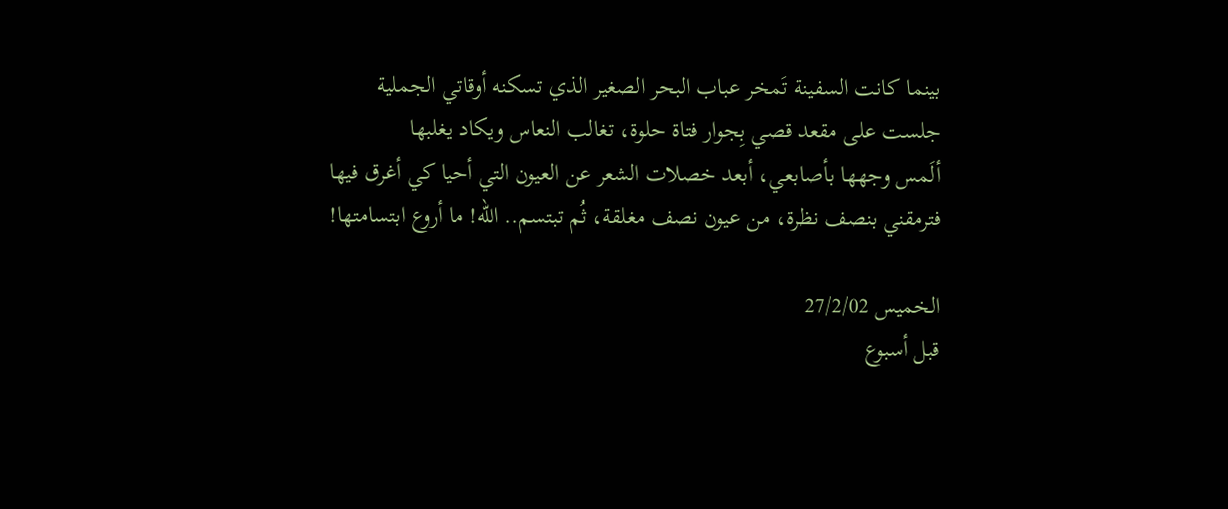بينما كانت السفينة تَمخر عباب البحر الصغير الذي تسكنه أوقاتي الجملية
جلست على مقعد قصي بِجوار فتاة حلوة، تغالب النعاس ويكاد يغلبها
ألَمس وجهها بأصابعي، أبعد خصلات الشعر عن العيون التي أحيا كي أغرق فيها
فترمقني بنصف نظرة، من عيون نصف مغلقة، ثُم تبتسم.. الله! ما أروع ابتسامتها!

الخميس 27/2/02
قبل أسبوع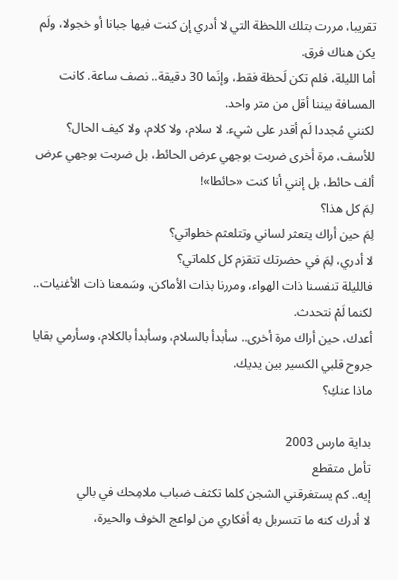تقريبا، مررت بتلك اللحظة التي لا أدري إن كنت فيها جبانا أو خجولا، ولَم يكن هناك فرق.
أما الليلة، فلم تكن لَحظة فقط، وإنَما 30 دقيقة.. نصف ساعة. كانت المسافة بيننا أقل من متر واحد.
لكنني مُجددا لَم أقدر على شيء. لا سلام، ولا كلام، ولا كيف الحال؟
للأسف، مرة أخرى ضربت بوجهي عرض الحائط، بل ضربت بوجهي عرض ألف حائط، بل إنني أنا كنت «حائطا»!
لِمَ كل هذا؟
لِمَ حين أراك يتعثر لساني وتتلعثم خطواتي؟
لا أدري، لِمَ في حضرتك تتقزم كل كلماتي؟
فالليلة تنفسنا ذات الهواء، ومررنا بذات الأماكن، وسَمعنا ذات الأغنيات.. لكنما لَمْ نتحدث.
أعدك، حين أراك مرة أخرى.. سأبدأ بالسلام، وسأبدأ بالكلام، وسأرمي بقايا جروح قلبي الكسير بين يديك.
ماذا عنكِ؟

بداية مارس 2003
تأمل متقطع
إيه.. كم يستغرقني الشجن كلما تكثف ضباب ملامِحك في بالي
لا أدرك كنه ما تتسربل به أفكاري من لواعج الخوف والحيرة،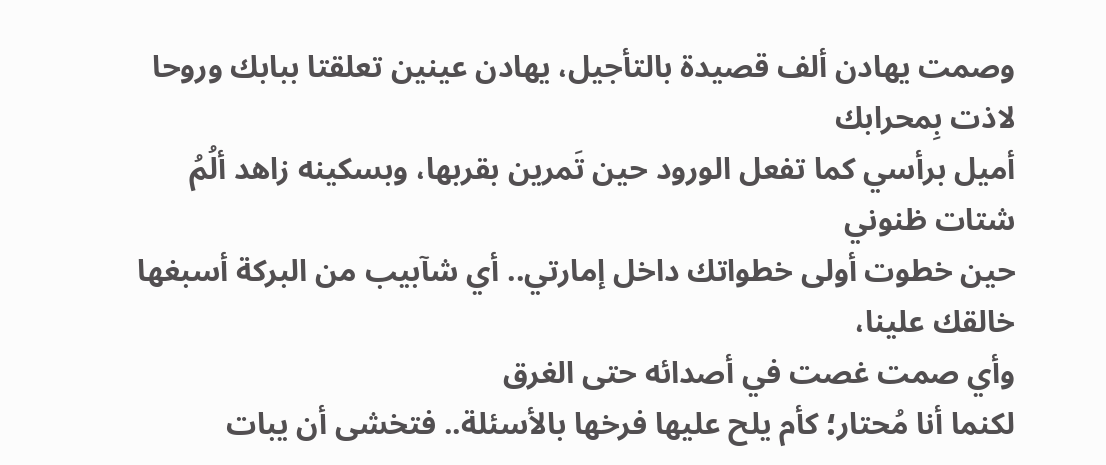وصمت يهادن ألف قصيدة بالتأجيل، يهادن عينين تعلقتا ببابك وروحا لاذت بِمحرابك
أميل برأسي كما تفعل الورود حين تَمرين بقربها، وبسكينه زاهد ألُمُ شتات ظنوني
حين خطوت أولى خطواتك داخل إمارتي.. أي شآبيب من البركة أسبغها خالقك علينا،
وأي صمت غصت في أصدائه حتى الغرق
لكنما أنا مُحتار؛ كأم يلح عليها فرخها بالأسئلة.. فتخشى أن يبات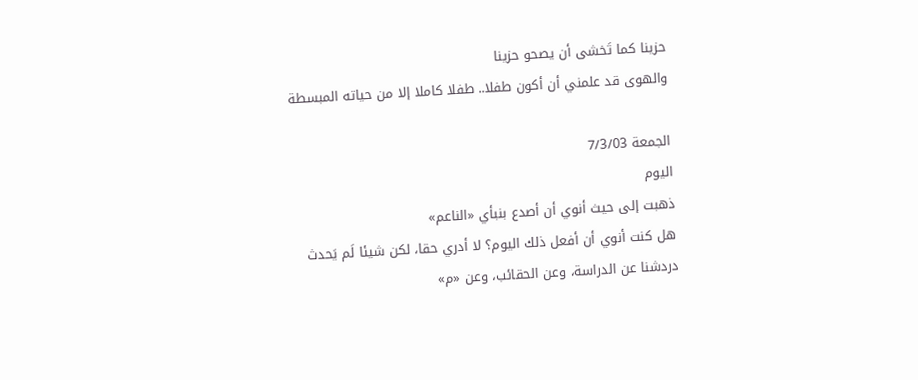حزينا كما تَخشى أن يصحو حزينا
والهوى قد علمني أن أكون طفلا.. طفلا كاملا إلا من حياته المبسطة

الجمعة 7/3/03
اليوم
ذهبت إلى حيث أنوي أن أصدع بنبأي «الناعم»
هل كنت أنوي أن أفعل ذلك اليوم؟ لا أدري حقا، لكن شيئا لَم يَحدث
دردشنا عن الدراسة، وعن الحقائب، وعن «م»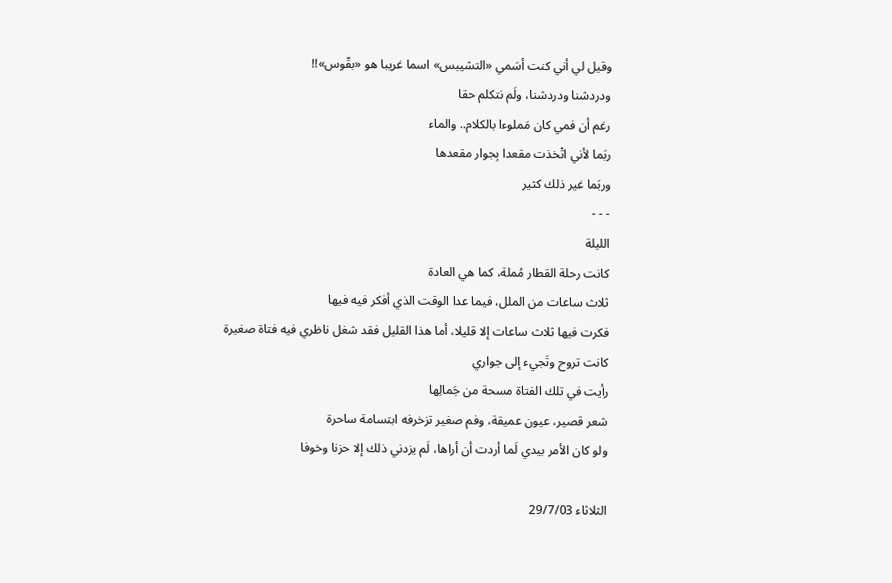وقيل لي أني كنت أسَمي «التشيبس» اسما غريبا هو «بقّوس»!!
ودردشنا ودردشنا، ولَم نتكلم حقا
رغم أن فمي كان مَملوءا بالكلام.. والماء
ربَما لأني اتْخذت مقعدا بِجوار مقعدها
وربَما غير ذلك كثير
- - -
الليلة
كانت رحلة القطار مُملة، كما هي العادة
ثلاث ساعات من الملل، فيما عدا الوقت الذي أفكر فيه فيها
فكرت فيها ثلاث ساعات إلا قليلا، أما هذا القليل فقد شغل ناظري فيه فتاة صغيرة
كانت تروح وتَجيء إلى جواري
رأيت في تلك الفتاة مسحة من جَمالِها
شعر قصير، عيون عميقة، وفم صغير تزخرفه ابتسامة ساحرة
ولو كان الأمر بيدي لَما أردت أن أراها، لَم يزدني ذلك إلا حزنا وخوفا

الثلاثاء 29/7/03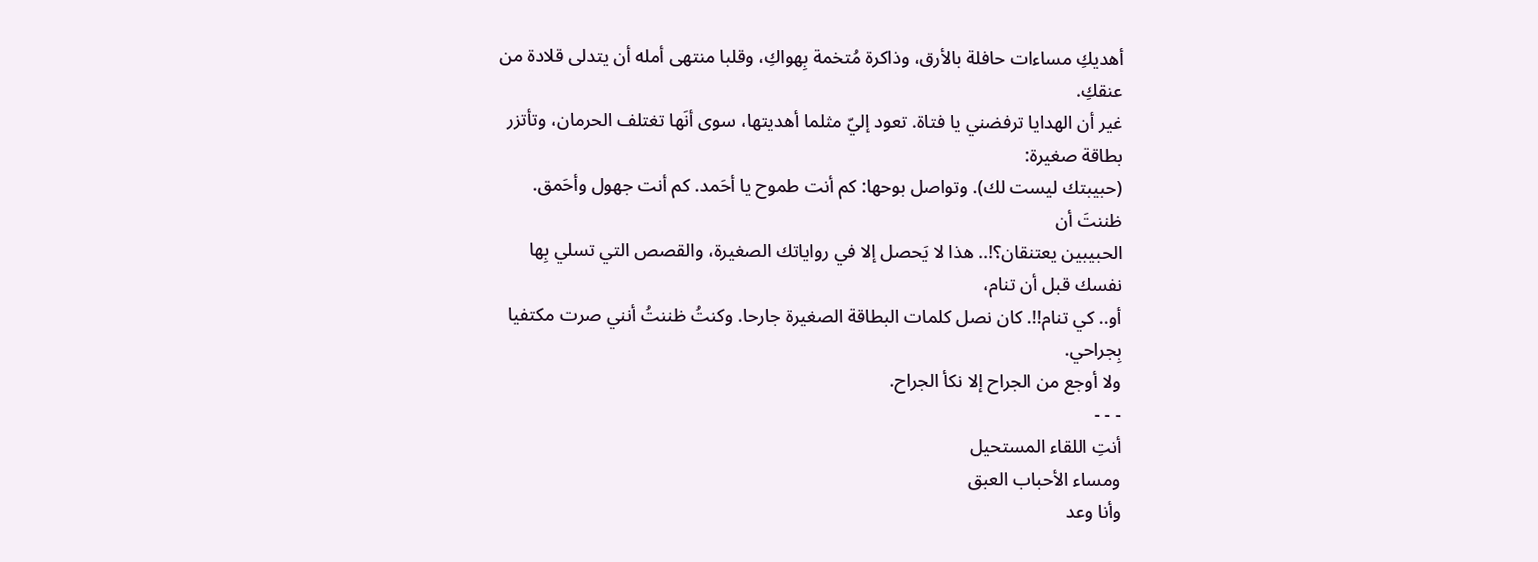أهديكِ مساءات حافلة بالأرق، وذاكرة مُتخمة بِهواكِ، وقلبا منتهى أمله أن يتدلى قلادة من عنقكِ.
غير أن الهدايا ترفضني يا فتاة. تعود إليّ مثلما أهديتها، سوى أنَها تغتلف الحرمان، وتأتزر بطاقة صغيرة:
(حبيبتك ليست لك). وتواصل بوحها: كم أنت طموح يا أحَمد. كم أنت جهول وأحَمق. ظننتَ أن
الحبيبين يعتنقان؟!.. هذا لا يَحصل إلا في رواياتك الصغيرة، والقصص التي تسلي بِها نفسك قبل أن تنام،
أو.. كي تنام!!. كان نصل كلمات البطاقة الصغيرة جارحا. وكنتُ ظننتُ أنني صرت مكتفيا بِجراحي.
ولا أوجع من الجراح إلا نكأ الجراح.
- - -
أنتِ اللقاء المستحيل
ومساء الأحباب العبق
وأنا وعد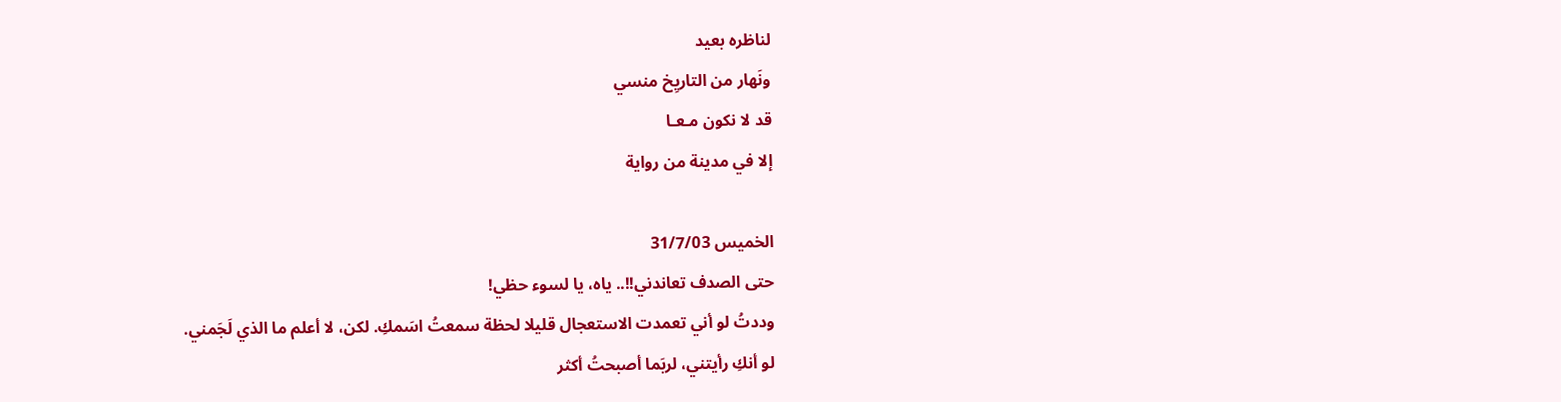لناظره بعيد
ونَهار من التاريِخ منسي
قد لا نكون مـعـا
إلا في مدينة من رواية

الخميس 31/7/03
حتى الصدف تعاندني!!.. ياه، يا لسوء حظي!
وددتُ لو أني تعمدت الاستعجال قليلا لحظة سمعتُ اسَمكِ. لكن، لا أعلم ما الذي لَجَمني.
لو أنكِ رأيتني، لربَما أصبحتُ أكثر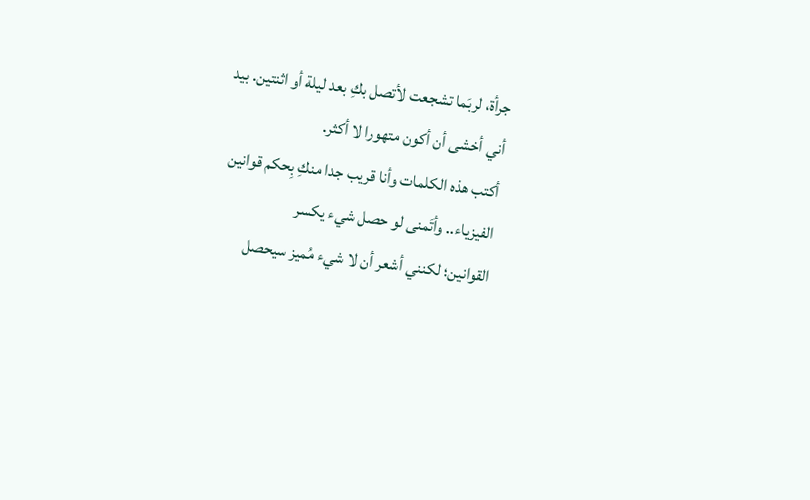جرأة، لربَما تشجعت لأتصل بكِ بعد ليلة أو اثنتين. بيد
أني أخشى أن أكون متهورا لا أكثر.
أكتب هذه الكلمات وأنا قريب جدا منكِ بِحكم قوانين الفيزياء.. وأتَمنى لو حصل شيء يكسر
القوانين؛ لكنني أشعر أن لا شيء مُميز سيحصل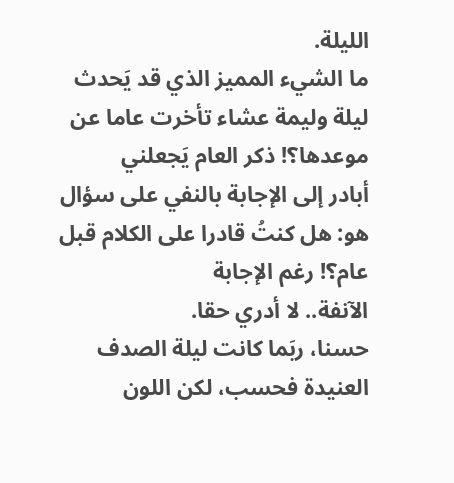الليلة.
ما الشيء المميز الذي قد يَحدث ليلة وليمة عشاء تأخرت عاما عن موعدها؟! ذكر العام يَجعلني
أبادر إلى الإجابة بالنفي على سؤال هو: هل كنتُ قادرا على الكلام قبل عام؟! رغم الإجابة
الآنفة.. لا أدري حقا.
حسنا، ربَما كانت ليلة الصدف العنيدة فحسب، لكن اللون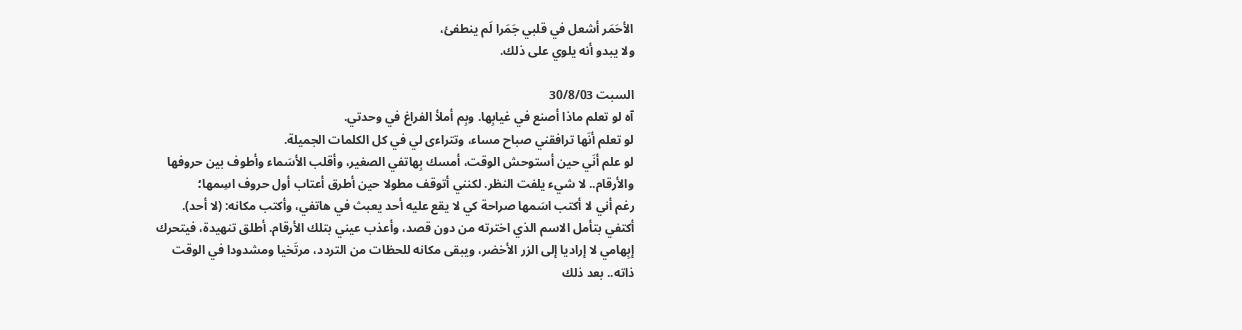الأحَمَر أشعل في قلبي جَمَرا لَم ينطفئ،
ولا يبدو أنه يلوي على ذلك.

السبت 30/8/03
آه لو تعلم ماذا أصنع في غيابِها. وبِم أملأ الفراغ في وحدتي.
لو تعلم أنَها ترافقني صباح مساء، وتتراءى لي في كل الكلمات الجميلة.
لو علم أنَي حين أستوحش الوقت، أمسك بِهاتفي الصغير، وأقلب الأسَماء وأطوف بين حروفها
والأرقام.. لا شيء يلفت النظر. لكنني أتوقف مطولا حين أطرق أعتاب أول حروف اسِمها؛
رغم أني لا أكتب اسَمها صراحة كي لا يقع عليه أحد يعبث في هاتفي، وأكتب مكانه: (لا أحد).
أكتفي بتأمل الاسم الذي اخترته من دون قصد، وأعذب عيني بتلك الأرقام. أطلق تنهيدة، فيتحرك
إبِهامي لا إراديا إلى الزر الأخضر، ويبقى مكانه للحظات من التردد، مرتَخيا ومشدودا في الوقت
ذاته.. بعد ذلك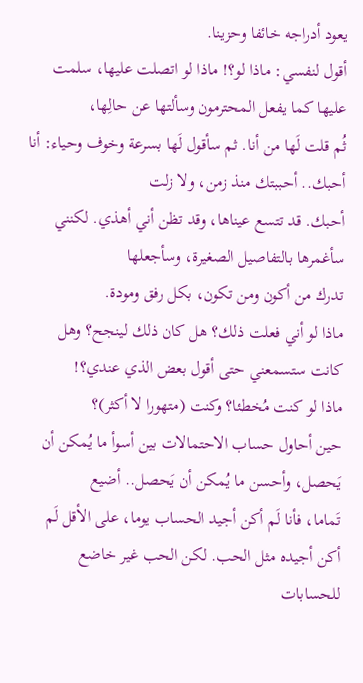يعود أدراجه خائفا وحزينا.
أقول لنفسي: ماذا لو؟! ماذا لو اتصلت عليها، سلمت عليها كما يفعل المحترمون وسألتها عن حالِها،
ثُم قلت لَها من أنا. ثم سأقول لَها بسرعة وخوف وحياء: أنا أحبك.. أحببتك منذ زمن، ولا زلت
أحبك. قد تتسع عيناها، وقد تظن أني أهذي. لكنني سأغمرها بالتفاصيل الصغيرة، وسأجعلها
تدرك من أكون ومن تكون، بكل رفق ومودة.
ماذا لو أني فعلت ذلك؟ هل كان ذلك لينجح؟ وهل كانت ستسمعني حتى أقول بعض الذي عندي؟!
ماذا لو كنت مُخطئا؟ وكنت (متهورا لا أكثر)؟
حين أحاول حساب الاحتمالات بين أسوأ ما يُمكن أن يَحصل، وأحسن ما يُمكن أن يَحصل.. أضيع
تَماما، فأنا لَم أكن أجيد الحساب يوما، على الأقل لَم أكن أجيده مثل الحب. لكن الحب غير خاضع
للحسابات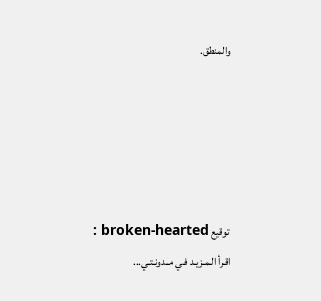والمنطق.





 توقيع broken-hearted :
اقـرأ الـمـزيـد فـي مــدونـتـي...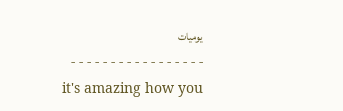يوميات
- - - - - - - - - - - - - - - - -
it's amazing how you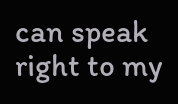can speak right to my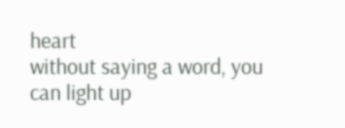heart
without saying a word, you can light up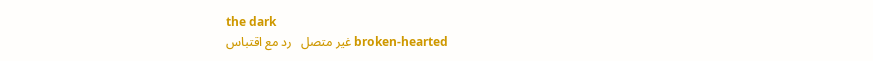the dark
broken-hearted غير متصل   رد مع اقتباس